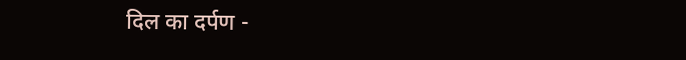दिल का दर्पण -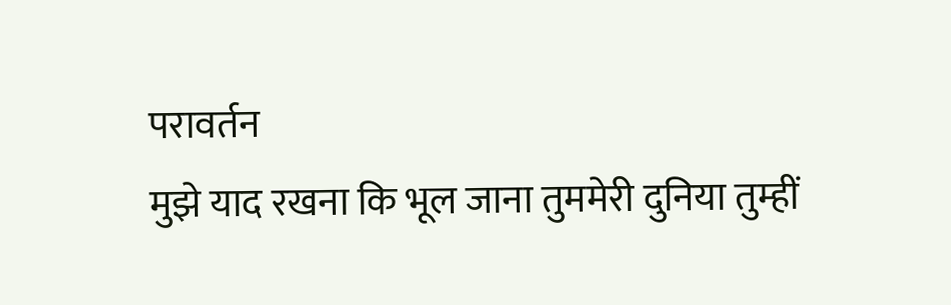परावर्तन
मुझे याद रखना कि भूल जाना तुममेरी दुनिया तुम्हीं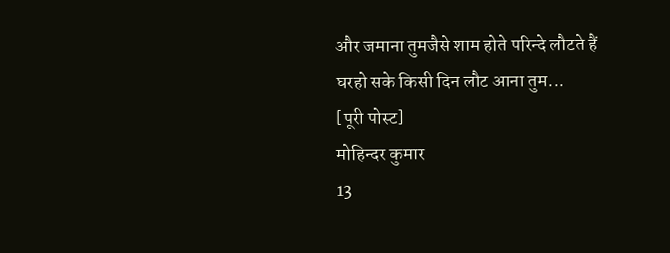और जमाना तुमजैसे शाम होते परिन्दे लौटते हैं घरहो सके किसी दिन लौट आना तुम...
[पूरी पोस्ट]
मोहिन्दर कुमार
13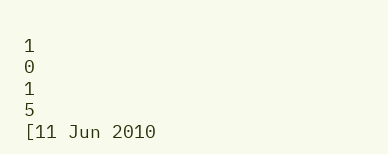1
0
1
5
[11 Jun 2010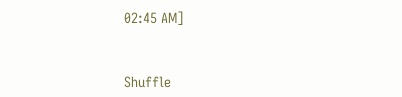02:45 AM]



Shuffle